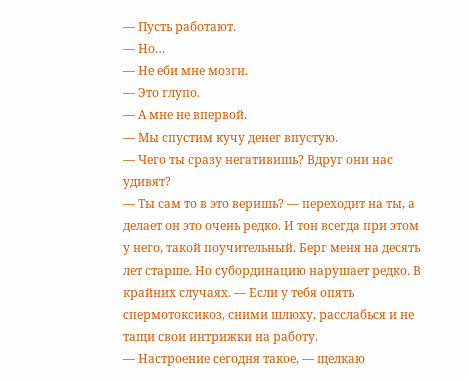— Пусть работают.
— Но…
— Не еби мне мозги.
— Это глупо.
— А мне не впервой.
— Мы спустим кучу денег впустую.
— Чего ты сразу негативишь? Вдруг они нас удивят?
— Ты сам то в это веришь? — переходит на ты, а делает он это очень редко. И тон всегда при этом у него, такой поучительный. Берг меня на десять лет старше. Но субординацию нарушает редко. В крайних случаях. — Если у тебя опять спермотоксикоз, сними шлюху, расслабься и не тащи свои интрижки на работу.
— Настроение сегодня такое, — щелкаю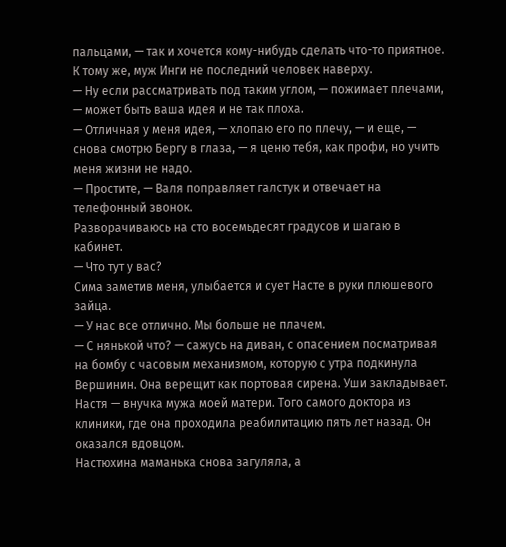пальцами, — так и хочется кому-нибудь сделать что-то приятное. К тому же, муж Инги не последний человек наверху.
— Ну если рассматривать под таким углом, — пожимает плечами, — может быть ваша идея и не так плоха.
— Отличная у меня идея, — хлопаю его по плечу, — и еще, — снова смотрю Бергу в глаза, — я ценю тебя, как профи, но учить меня жизни не надо.
— Простите, — Валя поправляет галстук и отвечает на телефонный звонок.
Разворачиваюсь на сто восемьдесят градусов и шагаю в кабинет.
— Что тут у вас?
Сима заметив меня, улыбается и сует Насте в руки плюшевого зайца.
— У нас все отлично. Мы больше не плачем.
— С нянькой что? — сажусь на диван, с опасением посматривая на бомбу с часовым механизмом, которую с утра подкинула Вершинин. Она верещит как портовая сирена. Уши закладывает.
Настя — внучка мужа моей матери. Того самого доктора из клиники, где она проходила реабилитацию пять лет назад. Он оказался вдовцом.
Настюхина маманька снова загуляла, а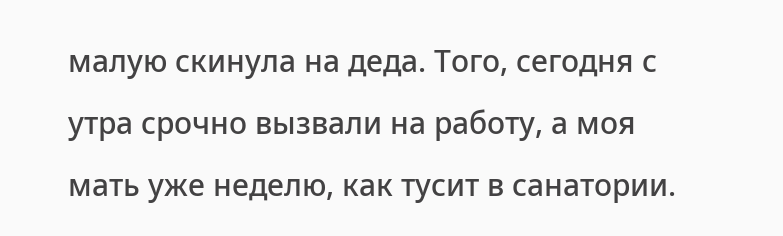малую скинула на деда. Того, сегодня с утра срочно вызвали на работу, а моя мать уже неделю, как тусит в санатории.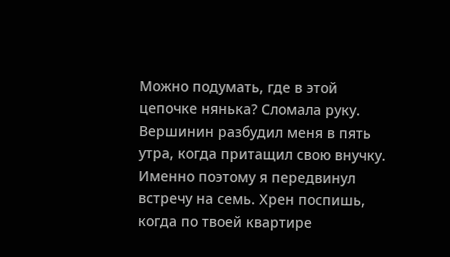Можно подумать, где в этой цепочке нянька? Сломала руку. Вершинин разбудил меня в пять утра, когда притащил свою внучку. Именно поэтому я передвинул встречу на семь. Хрен поспишь, когда по твоей квартире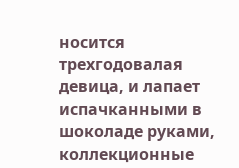носится трехгодовалая девица, и лапает испачканными в шоколаде руками, коллекционные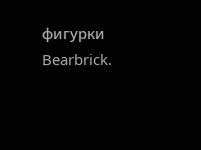фигурки Bearbrick.